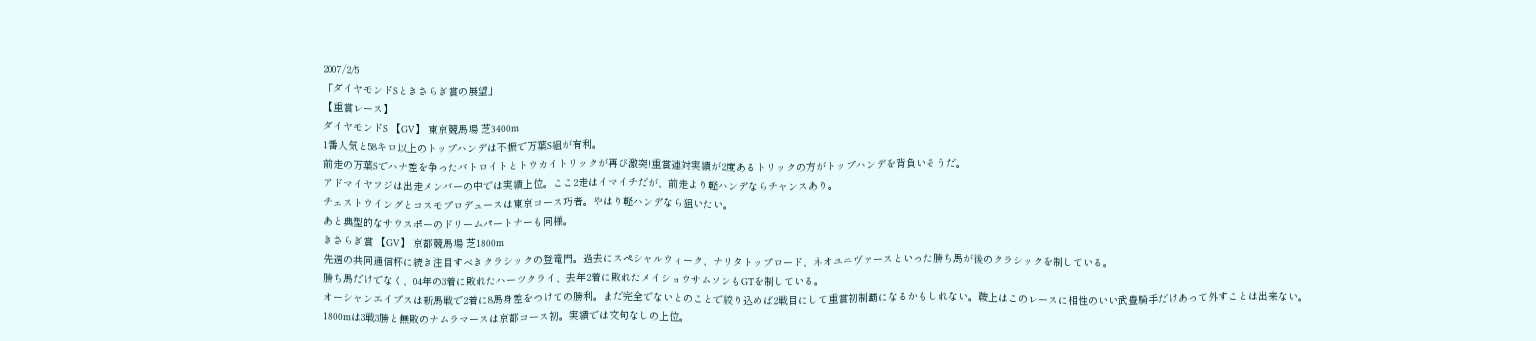2007/2/5
「ダイヤモンドSときさらぎ賞の展望」
【重賞レース】
ダイヤモンドS 【GV】 東京競馬場 芝3400m
1番人気と58キロ以上のトップハンデは不振で万葉S組が有利。
前走の万葉Sでハナ差を争ったバトロイトとトウカイトリックが再び激突!重賞連対実績が2度あるトリックの方がトップハンデを背負いそうだ。
アドマイヤフジは出走メンバーの中では実績上位。ここ2走はイマイチだが、前走より軽ハンデならチャンスあり。
チェストウイングとコスモプロデュースは東京コース巧者。やはり軽ハンデなら狙いたい。
あと典型的なサウスポーのドリームパートナーも同様。
きさらぎ賞 【GV】 京都競馬場 芝1800m
先週の共同通信杯に続き注目すべきクラシックの登竜門。過去にスペシャルウィーク、ナリタトップロード、ネオユニヴァースといった勝ち馬が後のクラシックを制している。
勝ち馬だけでなく、04年の3着に敗れたハーツクライ、去年2着に敗れたメイショウサムソンもGTを制している。
オーシャンエイプスは新馬戦で2着に8馬身差をつけての勝利。まだ完全でないとのことで絞り込めば2戦目にして重賞初制覇になるかもしれない。鞍上はこのレースに相性のいい武豊騎手だけあって外すことは出来ない。
1800mは3戦3勝と無敗のナムラマースは京都コース初。実績では文句なしの上位。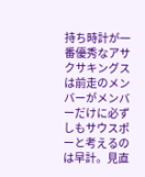持ち時計が一番優秀なアサクサキングスは前走のメンバーがメンバーだけに必ずしもサウスポーと考えるのは早計。見直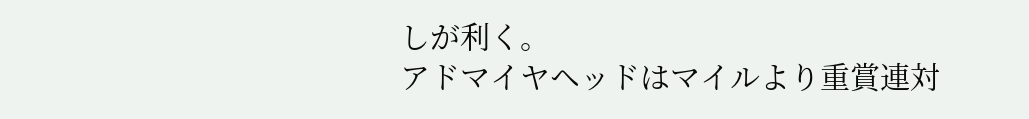しが利く。
アドマイヤヘッドはマイルより重賞連対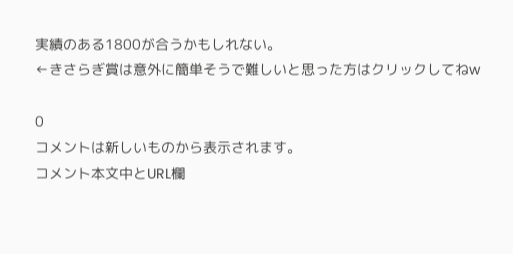実績のある1800が合うかもしれない。
←きさらぎ賞は意外に簡単そうで難しいと思った方はクリックしてねw

0
コメントは新しいものから表示されます。
コメント本文中とURL欄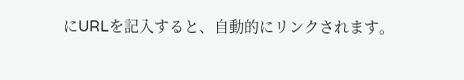にURLを記入すると、自動的にリンクされます。